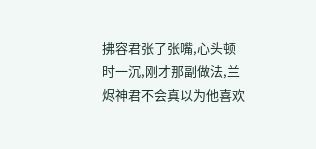拂容君张了张嘴,心头顿时一沉,刚才那副做法,兰烬神君不会真以为他喜欢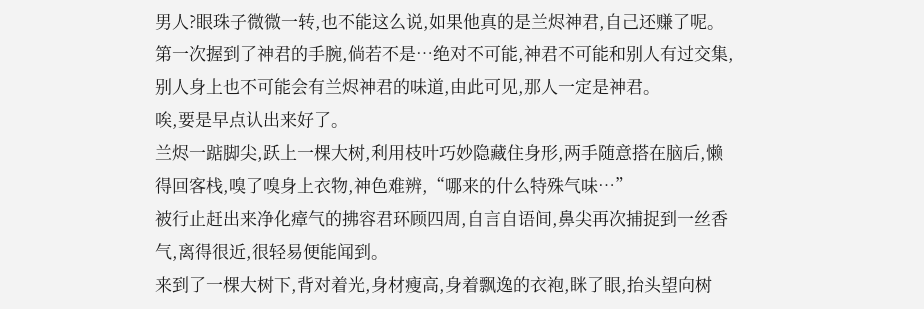男人?眼珠子微微一转,也不能这么说,如果他真的是兰烬神君,自己还赚了呢。
第一次握到了神君的手腕,倘若不是…绝对不可能,神君不可能和别人有过交集,别人身上也不可能会有兰烬神君的味道,由此可见,那人一定是神君。
唉,要是早点认出来好了。
兰烬一踮脚尖,跃上一棵大树,利用枝叶巧妙隐藏住身形,两手随意搭在脑后,懒得回客栈,嗅了嗅身上衣物,神色难辨,“哪来的什么特殊气味…”
被行止赶出来净化瘴气的拂容君环顾四周,自言自语间,鼻尖再次捕捉到一丝香气,离得很近,很轻易便能闻到。
来到了一棵大树下,背对着光,身材瘦高,身着飘逸的衣袍,眯了眼,抬头望向树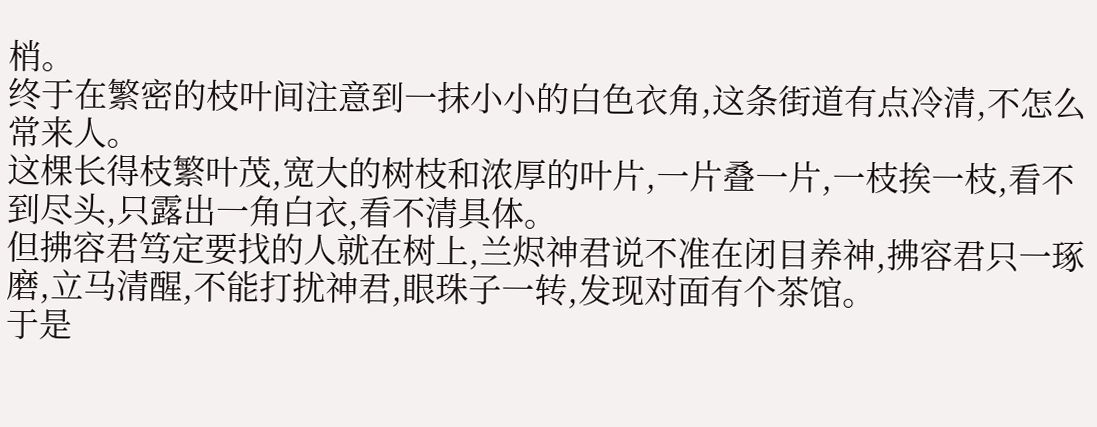梢。
终于在繁密的枝叶间注意到一抹小小的白色衣角,这条街道有点冷清,不怎么常来人。
这棵长得枝繁叶茂,宽大的树枝和浓厚的叶片,一片叠一片,一枝挨一枝,看不到尽头,只露出一角白衣,看不清具体。
但拂容君笃定要找的人就在树上,兰烬神君说不准在闭目养神,拂容君只一琢磨,立马清醒,不能打扰神君,眼珠子一转,发现对面有个茶馆。
于是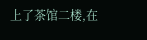上了茶馆二楼,在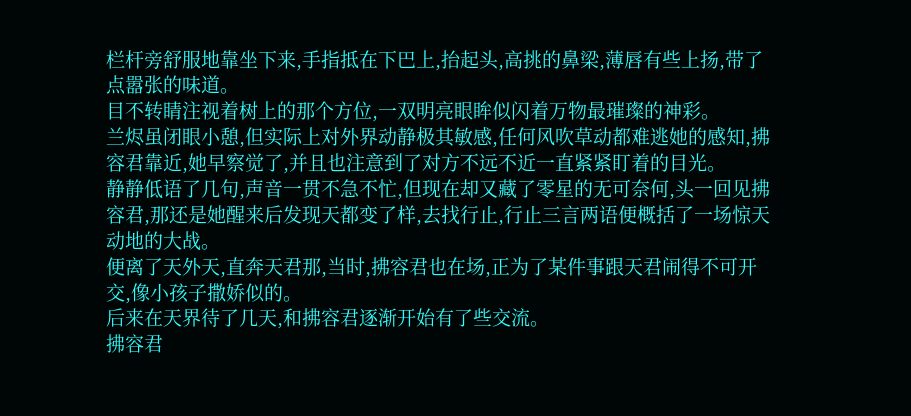栏杆旁舒服地靠坐下来,手指抵在下巴上,抬起头,高挑的鼻梁,薄唇有些上扬,带了点嚣张的味道。
目不转睛注视着树上的那个方位,一双明亮眼眸似闪着万物最璀璨的神彩。
兰烬虽闭眼小憩,但实际上对外界动静极其敏感,任何风吹草动都难逃她的感知,拂容君靠近,她早察觉了,并且也注意到了对方不远不近一直紧紧盯着的目光。
静静低语了几句,声音一贯不急不忙,但现在却又藏了零星的无可奈何,头一回见拂容君,那还是她醒来后发现天都变了样,去找行止,行止三言两语便概括了一场惊天动地的大战。
便离了天外天,直奔天君那,当时,拂容君也在场,正为了某件事跟天君闹得不可开交,像小孩子撒娇似的。
后来在天界待了几天,和拂容君逐渐开始有了些交流。
拂容君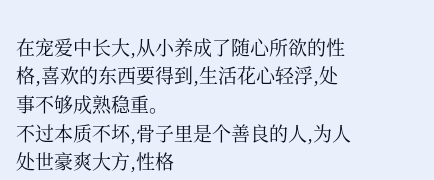在宠爱中长大,从小养成了随心所欲的性格,喜欢的东西要得到,生活花心轻浮,处事不够成熟稳重。
不过本质不坏,骨子里是个善良的人,为人处世豪爽大方,性格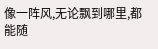像一阵风,无论飘到哪里,都能随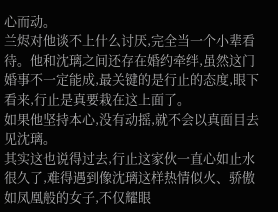心而动。
兰烬对他谈不上什么讨厌,完全当一个小辈看待。他和沈璃之间还存在婚约牵绊,虽然这门婚事不一定能成,最关键的是行止的态度,眼下看来,行止是真要栽在这上面了。
如果他坚持本心,没有动摇,就不会以真面目去见沈璃。
其实这也说得过去,行止这家伙一直心如止水很久了,难得遇到像沈璃这样热情似火、骄傲如凤凰般的女子,不仅耀眼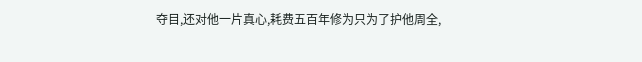夺目,还对他一片真心,耗费五百年修为只为了护他周全,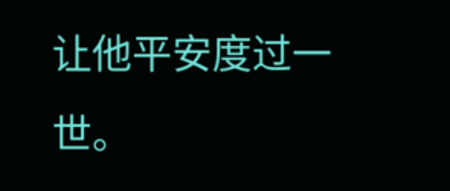让他平安度过一世。